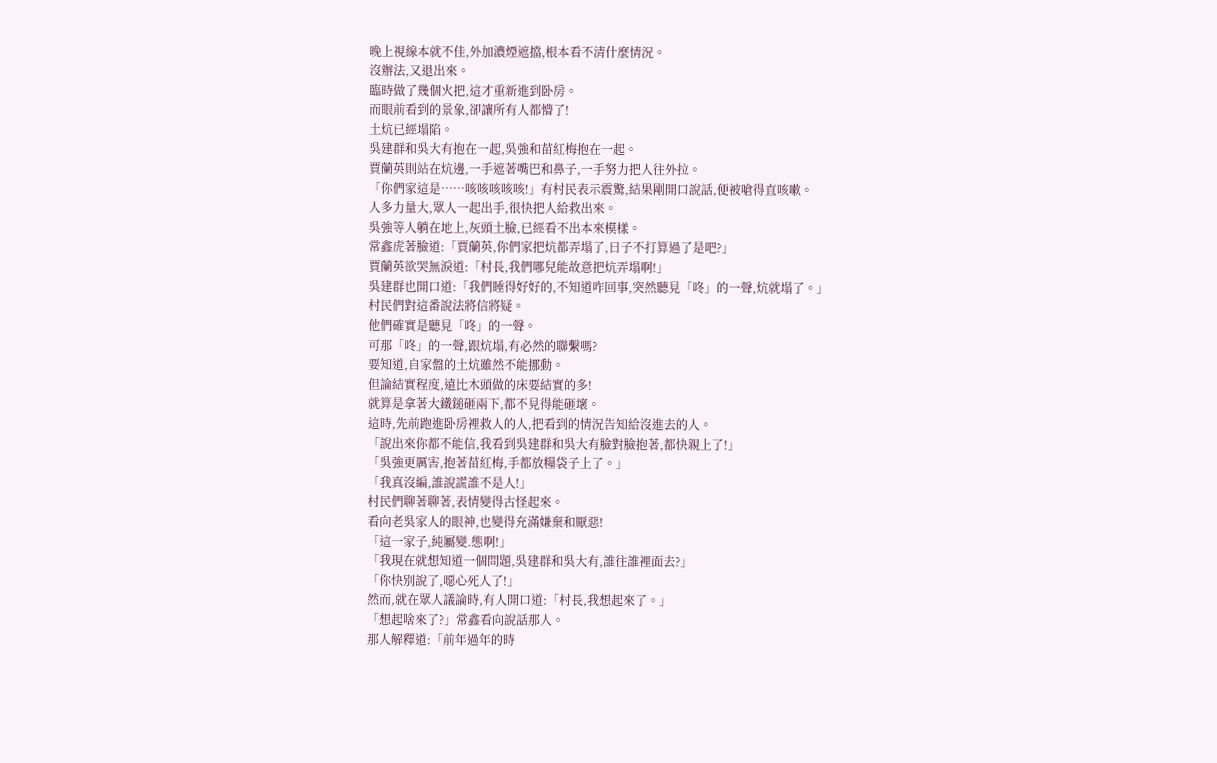晚上視線本就不佳,外加濃煙遮擋,根本看不清什麼情況。
沒辦法,又退出來。
臨時做了幾個火把,這才重新進到卧房。
而眼前看到的景象,卻讓所有人都懵了!
土炕已經塌陷。
吳建群和吳大有抱在一起,吳強和苗紅梅抱在一起。
賈蘭英則站在炕邊,一手遮著嘴巴和鼻子,一手努力把人往外拉。
「你們家這是……咳咳咳咳咳!」有村民表示震驚,結果剛開口說話,便被嗆得直咳嗽。
人多力量大,眾人一起出手,很快把人給救出來。
吳強等人躺在地上,灰頭土臉,已經看不出本來模樣。
常鑫虎著臉道:「賈蘭英,你們家把炕都弄塌了,日子不打算過了是吧?」
賈蘭英欲哭無淚道:「村長,我們哪兒能故意把炕弄塌啊!」
吳建群也開口道:「我們睡得好好的,不知道咋回事,突然聽見「咚」的一聲,炕就塌了。」
村民們對這番說法將信將疑。
他們確實是聽見「咚」的一聲。
可那「咚」的一聲,跟炕塌,有必然的聯繫嗎?
要知道,自家盤的土炕雖然不能挪動。
但論結實程度,遠比木頭做的床要結實的多!
就算是拿著大鐵鎚砸兩下,都不見得能砸壞。
這時,先前跑進卧房裡救人的人,把看到的情況告知給沒進去的人。
「說出來你都不能信,我看到吳建群和吳大有臉對臉抱著,都快親上了!」
「吳強更厲害,抱著苗紅梅,手都放糧袋子上了。」
「我真沒編,誰說謊誰不是人!」
村民們聊著聊著,表情變得古怪起來。
看向老吳家人的眼神,也變得充滿嫌棄和厭惡!
「這一家子,純屬變.態啊!」
「我現在就想知道一個問題,吳建群和吳大有,誰往誰裡面去?」
「你快別說了,噁心死人了!」
然而,就在眾人議論時,有人開口道:「村長,我想起來了。」
「想起啥來了?」常鑫看向說話那人。
那人解釋道:「前年過年的時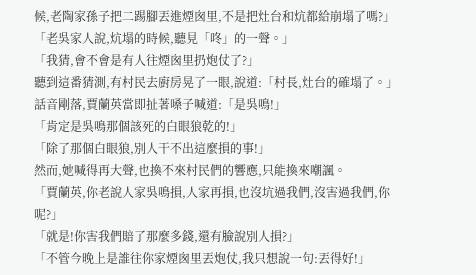候,老陶家孫子把二踢腳丟進煙囪里,不是把灶台和炕都給崩塌了嗎?」
「老吳家人說,炕塌的時候,聽見「咚」的一聲。」
「我猜,會不會是有人往煙囪里扔炮仗了?」
聽到這番猜測,有村民去廚房晃了一眼,說道:「村長,灶台的確塌了。」
話音剛落,賈蘭英當即扯著嗓子喊道:「是吳鳴!」
「肯定是吳鳴那個該死的白眼狼乾的!」
「除了那個白眼狼,別人干不出這麼損的事!」
然而,她喊得再大聲,也換不來村民們的響應,只能換來嘲諷。
「賈蘭英,你老說人家吳鳴損,人家再損,也沒坑過我們,沒害過我們,你呢?」
「就是!你害我們賠了那麼多錢,還有臉說別人損?」
「不管今晚上是誰往你家煙囪里丟炮仗,我只想說一句:丟得好!」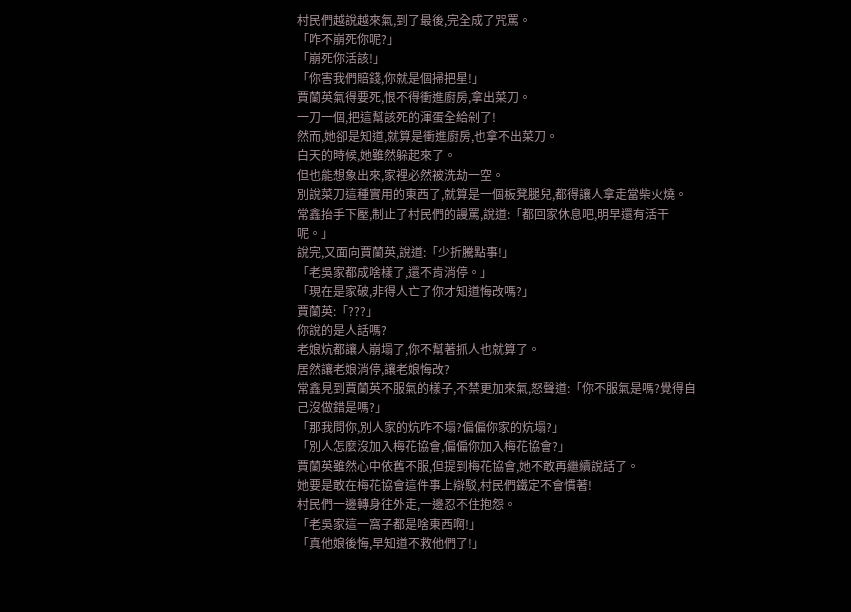村民們越說越來氣,到了最後,完全成了咒罵。
「咋不崩死你呢?」
「崩死你活該!」
「你害我們賠錢,你就是個掃把星!」
賈蘭英氣得要死,恨不得衝進廚房,拿出菜刀。
一刀一個,把這幫該死的渾蛋全給剁了!
然而,她卻是知道,就算是衝進廚房,也拿不出菜刀。
白天的時候,她雖然躲起來了。
但也能想象出來,家裡必然被洗劫一空。
別說菜刀這種實用的東西了,就算是一個板凳腿兒,都得讓人拿走當柴火燒。
常鑫抬手下壓,制止了村民們的謾罵,說道:「都回家休息吧,明早還有活干呢。」
說完,又面向賈蘭英,說道:「少折騰點事!」
「老吳家都成啥樣了,還不肯消停。」
「現在是家破,非得人亡了你才知道悔改嗎?」
賈蘭英:「???」
你說的是人話嗎?
老娘炕都讓人崩塌了,你不幫著抓人也就算了。
居然讓老娘消停,讓老娘悔改?
常鑫見到賈蘭英不服氣的樣子,不禁更加來氣,怒聲道:「你不服氣是嗎?覺得自己沒做錯是嗎?」
「那我問你,別人家的炕咋不塌?偏偏你家的炕塌?」
「別人怎麼沒加入梅花協會,偏偏你加入梅花協會?」
賈蘭英雖然心中依舊不服,但提到梅花協會,她不敢再繼續說話了。
她要是敢在梅花協會這件事上辯駁,村民們鐵定不會慣著!
村民們一邊轉身往外走,一邊忍不住抱怨。
「老吳家這一窩子都是啥東西啊!」
「真他娘後悔,早知道不救他們了!」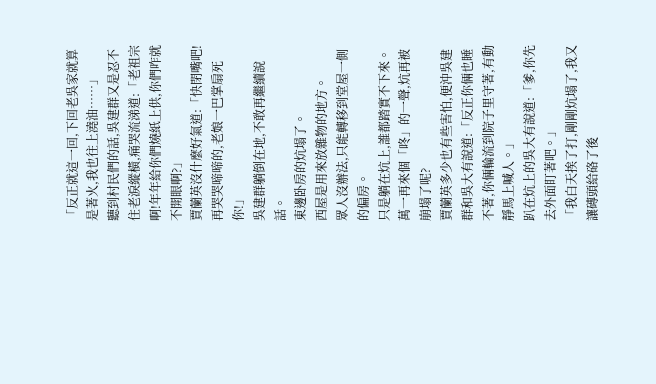「反正就這一回,下回老吳家就算是著火,我也往上澆油……」
聽到村民們的話,吳建群又是忍不住老淚縱橫,痛哭流涕道:「老祖宗啊!年年給你們燒紙上供,你們咋就不開眼啊?」
賈蘭英沒什麼好氣道:「快閉嘴吧!再哭哭啼啼的,老娘一巴掌扇死你!」
吳建群躺倒在地,不敢再繼續說話。
東邊卧房的炕塌了。
西屋是用來放雜物的地方。
眾人沒辦法,只能轉移到堂屋一側的偏房。
只是躺在炕上,誰都踏實不下來。
萬一再來個「咚」的一聲,炕再被崩塌了呢?
賈蘭英多少也有些害怕,便沖吳建群和吳大有說道:「反正你倆也睡不著,你倆輪流到院子里守著,有動靜馬上喊人。」
趴在炕上的吳大有說道:「爹,你先去外面盯著吧。」
「我白天挨了打,剛剛炕塌了,我又讓磚頭給硌了後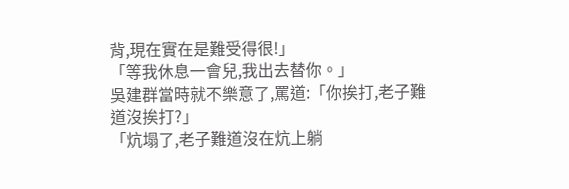背,現在實在是難受得很!」
「等我休息一會兒,我出去替你。」
吳建群當時就不樂意了,罵道:「你挨打,老子難道沒挨打?」
「炕塌了,老子難道沒在炕上躺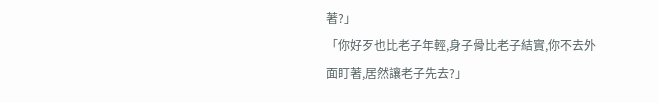著?」
「你好歹也比老子年輕,身子骨比老子結實,你不去外面盯著,居然讓老子先去?」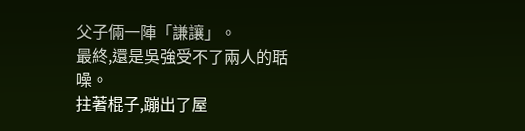父子倆一陣「謙讓」。
最終,還是吳強受不了兩人的聒噪。
拄著棍子,蹦出了屋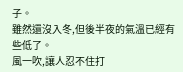子。
雖然還沒入冬,但後半夜的氣溫已經有些低了。
風一吹,讓人忍不住打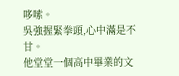哆嗦。
吳強握緊拳頭,心中滿是不甘。
他堂堂一個高中畢業的文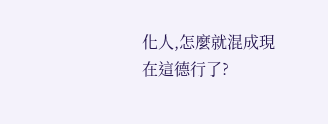化人,怎麼就混成現在這德行了?